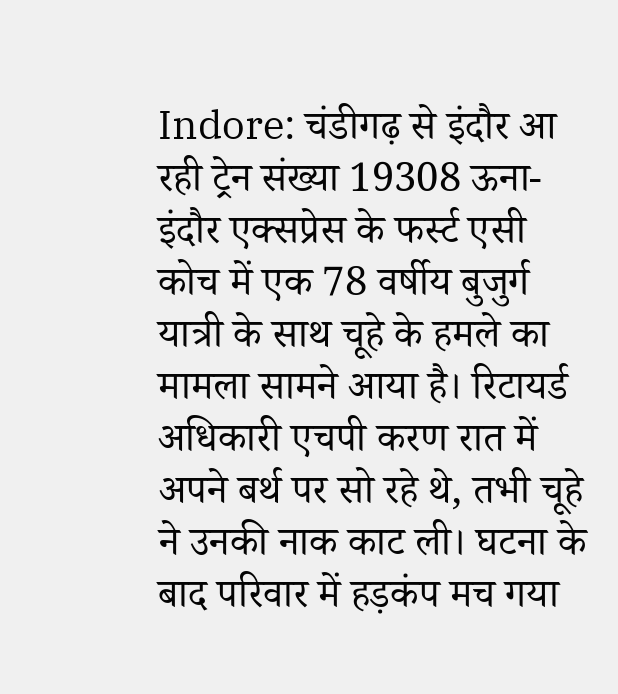Indore: चंडीगढ़ से इंदौर आ रही ट्रेन संख्या 19308 ऊना-इंदौर एक्सप्रेस के फर्स्ट एसी कोच में एक 78 वर्षीय बुजुर्ग यात्री के साथ चूहे के हमले का मामला सामने आया है। रिटायर्ड अधिकारी एचपी करण रात में अपने बर्थ पर सो रहे थे, तभी चूहे ने उनकी नाक काट ली। घटना के बाद परिवार में हड़कंप मच गया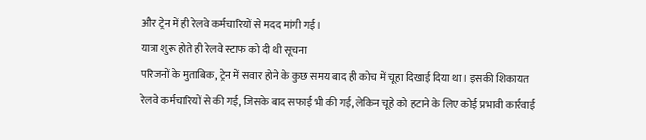और ट्रेन में ही रेलवे कर्मचारियों से मदद मांगी गई।
यात्रा शुरू होते ही रेलवे स्टाफ को दी थी सूचना
परिजनों के मुताबिक, ट्रेन में सवार होने के कुछ समय बाद ही कोच में चूहा दिखाई दिया था। इसकी शिकायत रेलवे कर्मचारियों से की गई, जिसके बाद सफाई भी की गई, लेकिन चूहे को हटाने के लिए कोई प्रभावी कार्रवाई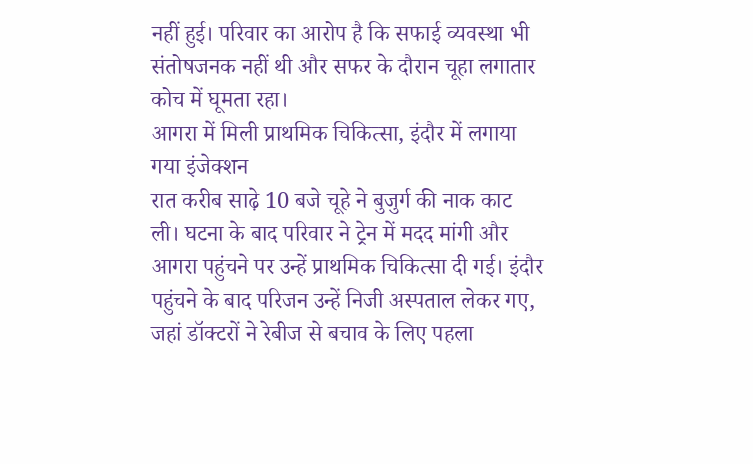नहीं हुई। परिवार का आरोप है कि सफाई व्यवस्था भी संतोषजनक नहीं थी और सफर के दौरान चूहा लगातार कोच में घूमता रहा।
आगरा में मिली प्राथमिक चिकित्सा, इंदौर में लगाया गया इंजेक्शन
रात करीब साढ़े 10 बजे चूहे ने बुजुर्ग की नाक काट ली। घटना के बाद परिवार ने ट्रेन में मदद मांगी और आगरा पहुंचने पर उन्हें प्राथमिक चिकित्सा दी गई। इंदौर पहुंचने के बाद परिजन उन्हें निजी अस्पताल लेकर गए, जहां डॉक्टरों ने रेबीज से बचाव के लिए पहला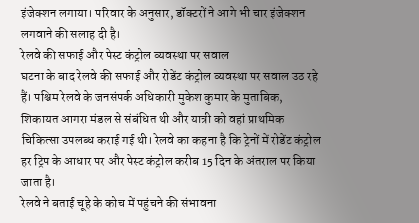इंजेक्शन लगाया। परिवार के अनुसार, डॉक्टरों ने आगे भी चार इंजेक्शन लगवाने की सलाह दी है।
रेलवे की सफाई और पेस्ट कंट्रोल व्यवस्था पर सवाल
घटना के बाद रेलवे की सफाई और रोडेंट कंट्रोल व्यवस्था पर सवाल उठ रहे हैं। पश्चिम रेलवे के जनसंपर्क अधिकारी मुकेश कुमार के मुताबिक, शिकायत आगरा मंडल से संबंधित थी और यात्री को वहां प्राथमिक चिकित्सा उपलब्ध कराई गई थी। रेलवे का कहना है कि ट्रेनों में रोडेंट कंट्रोल हर ट्रिप के आधार पर और पेस्ट कंट्रोल करीब 15 दिन के अंतराल पर किया जाता है।
रेलवे ने बताई चूहे के कोच में पहुंचने की संभावना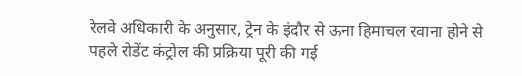रेलवे अधिकारी के अनुसार, ट्रेन के इंदौर से ऊना हिमाचल रवाना होने से पहले रोडेंट कंट्रोल की प्रक्रिया पूरी की गई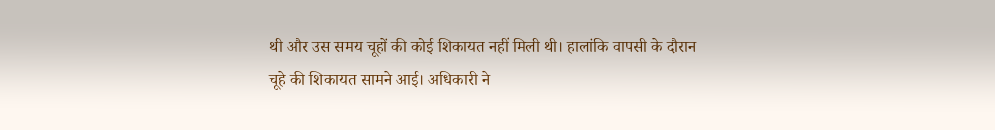थी और उस समय चूहों की कोई शिकायत नहीं मिली थी। हालांकि वापसी के दौरान चूहे की शिकायत सामने आई। अधिकारी ने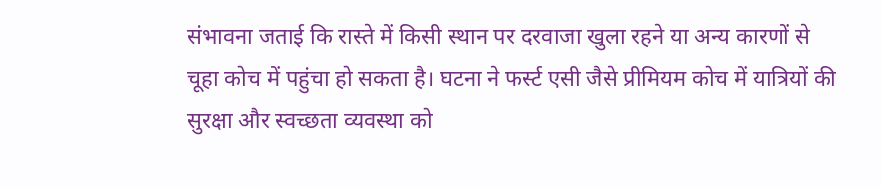संभावना जताई कि रास्ते में किसी स्थान पर दरवाजा खुला रहने या अन्य कारणों से चूहा कोच में पहुंचा हो सकता है। घटना ने फर्स्ट एसी जैसे प्रीमियम कोच में यात्रियों की सुरक्षा और स्वच्छता व्यवस्था को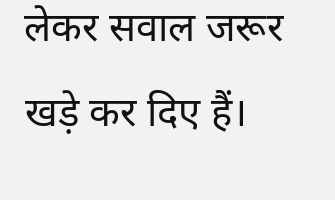लेकर सवाल जरूर खड़े कर दिए हैं।